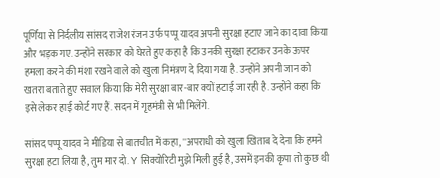पूर्णिया से निर्दलीय सांसद राजेश रंजन उर्फ पप्पू यादव अपनी सुरक्षा हटाए जाने का दावा किया और भड़क गए. उन्होंने सरकार को घेरते हुए कहा है कि उनकी सुरक्षा हटाकर उनके ऊपर हमला करने की मंशा रखने वाले को खुला निमंत्रण दे दिया गया है. उन्होंने अपनी जान को खतरा बताते हुए सवाल किया कि मेरी सुरक्षा बार-बार क्यों हटाई जा रही है. उन्होंने कहा कि इसे लेकर हाई कोर्ट गए हैं. सदन में गृहमंत्री से भी मिलेंगे.

सांसद पप्पू यादव ने मीडिया से बातचीत में कहा, ''अपराधी को खुला खिताब दे देना कि हमने सुरक्षा हटा लिया है, तुम मार दो. Y सिक्योरिटी मुझे मिली हुई है, उसमें इनकी कृपा तो कुछ थी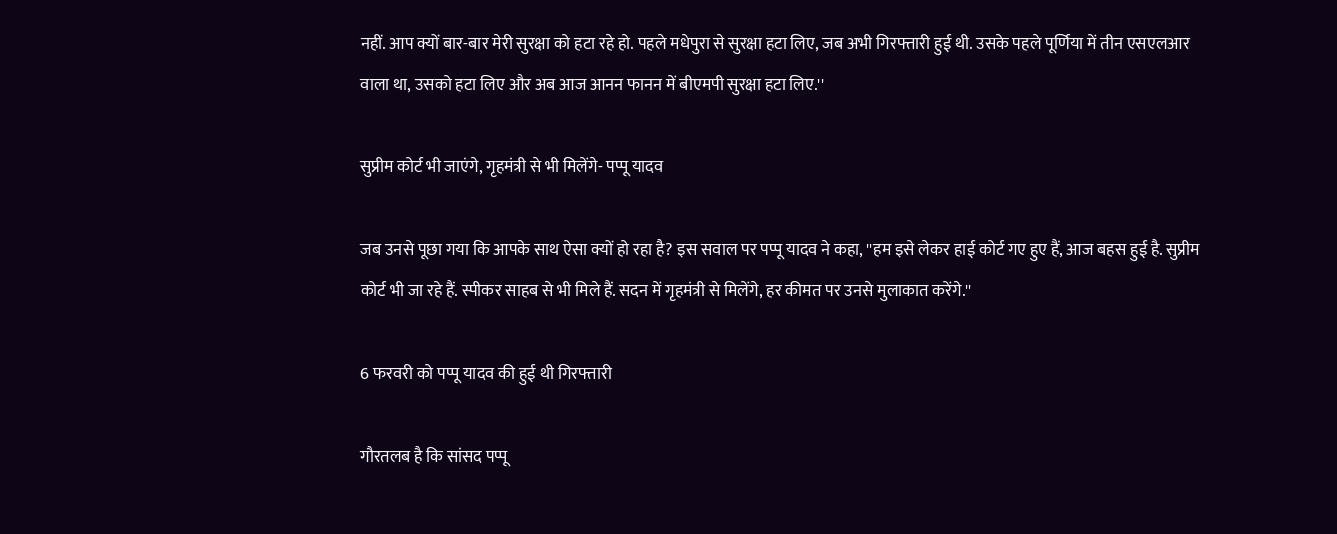नहीं. आप क्यों बार-बार मेरी सुरक्षा को हटा रहे हो. पहले मधेपुरा से सुरक्षा हटा लिए, जब अभी गिरफ्तारी हुई थी. उसके पहले पूर्णिया में तीन एसएलआर वाला था, उसको हटा लिए और अब आज आनन फानन में बीएमपी सुरक्षा हटा लिए.''

सुप्रीम कोर्ट भी जाएंगे, गृहमंत्री से भी मिलेंगे- पप्पू यादव

जब उनसे पूछा गया कि आपके साथ ऐसा क्यों हो रहा है? इस सवाल पर पप्पू यादव ने कहा, ''हम इसे लेकर हाई कोर्ट गए हुए हैं, आज बहस हुई है. सुप्रीम कोर्ट भी जा रहे हैं. स्पीकर साहब से भी मिले हैं. सदन में गृहमंत्री से मिलेंगे, हर कीमत पर उनसे मुलाकात करेंगे.''

6 फरवरी को पप्पू यादव की हुई थी गिरफ्तारी

गौरतलब है कि सांसद पप्पू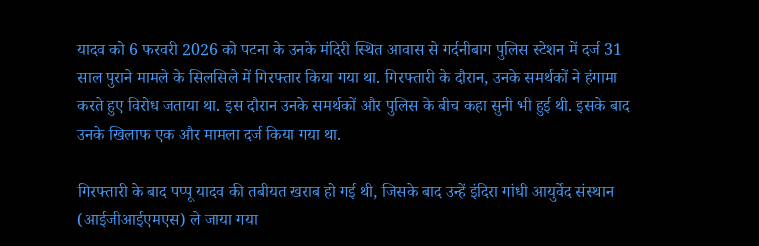यादव को 6 फरवरी 2026 को पटना के उनके मंदिरी स्थित आवास से गर्दनीबाग पुलिस स्टेशन में दर्ज 31 साल पुराने मामले के सिलसिले में गिरफ्तार किया गया था. गिरफ्तारी के दौरान, उनके समर्थकों ने हंगामा करते हुए विरोध जताया था. इस दौरान उनके समर्थकों और पुलिस के बीच कहा सुनी भी हुई थी. इसके बाद उनके खिलाफ एक और मामला दर्ज किया गया था.

गिरफ्तारी के बाद पप्पू यादव की तबीयत खराब हो गई थी, जिसके बाद उन्हें इंदिरा गांधी आयुर्वेद संस्थान (आईजीआईएमएस) ले जाया गया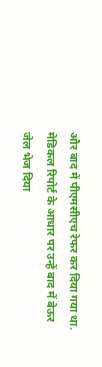और बाद में पीएमसीएच रेफर कर दिया गया था. मेडिकल रिपोर्ट के आधार पर उन्हें बाद में बेऊर जेल भेज दिया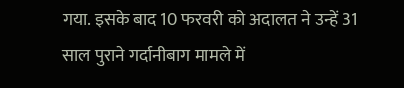गया. इसके बाद 10 फरवरी को अदालत ने उन्हें 31 साल पुराने गर्दानीबाग मामले में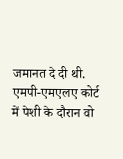जमानत दे दी थी. एमपी-एमएलए कोर्ट में पेशी के दौरान वो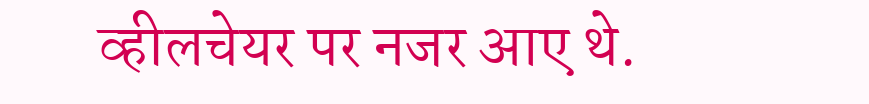व्हीलचेयर पर नजर आए थे.